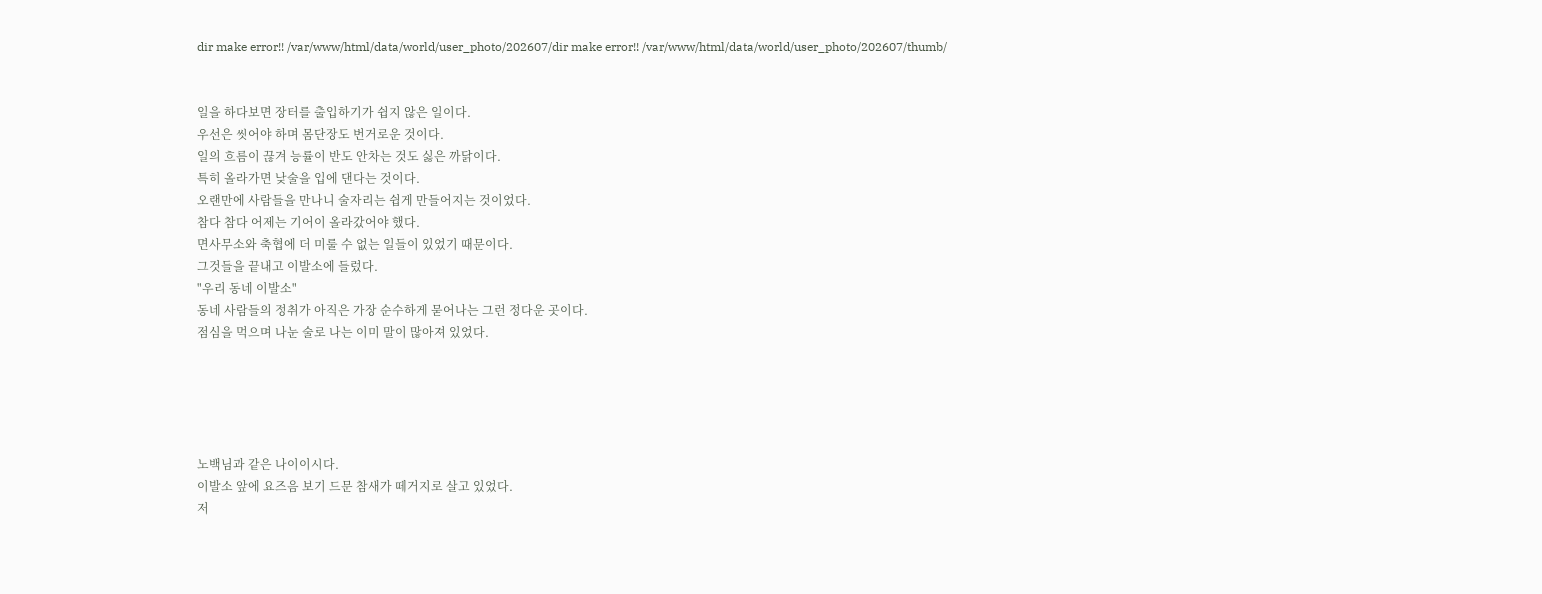dir make error!! /var/www/html/data/world/user_photo/202607/dir make error!! /var/www/html/data/world/user_photo/202607/thumb/


일을 하다보면 장터를 출입하기가 쉽지 않은 일이다.
우선은 씻어야 하며 몸단장도 번거로운 것이다.
일의 흐름이 끊겨 능률이 반도 안차는 것도 싫은 까닭이다.
특히 올라가면 낮술을 입에 댄다는 것이다.
오랜만에 사람들을 만나니 술자리는 쉽게 만들어지는 것이었다.
참다 참다 어제는 기어이 올라갔어야 했다.
면사무소와 축협에 더 미룰 수 없는 일들이 있었기 때문이다.
그것들을 끝내고 이발소에 들렀다.
"우리 동네 이발소"
동네 사람들의 정취가 아직은 가장 순수하게 묻어나는 그런 정다운 곳이다.
점심을 먹으며 나눈 술로 나는 이미 말이 많아져 있었다.





노백님과 같은 나이이시다.
이발소 앞에 요즈음 보기 드문 참새가 떼거지로 살고 있었다.
저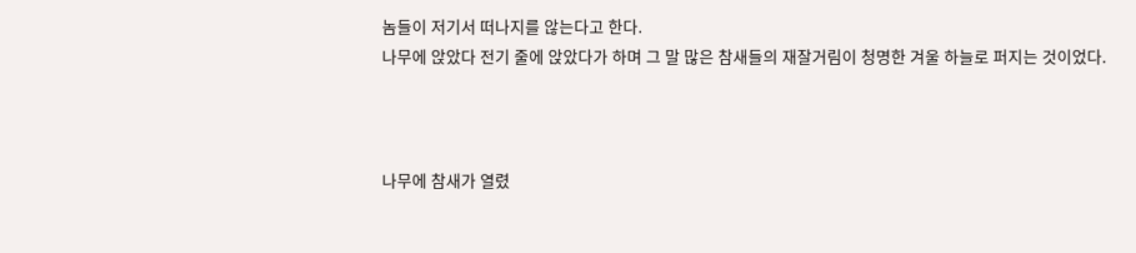놈들이 저기서 떠나지를 않는다고 한다.
나무에 앉았다 전기 줄에 앉았다가 하며 그 말 많은 참새들의 재잘거림이 청명한 겨울 하늘로 퍼지는 것이었다.



나무에 참새가 열렸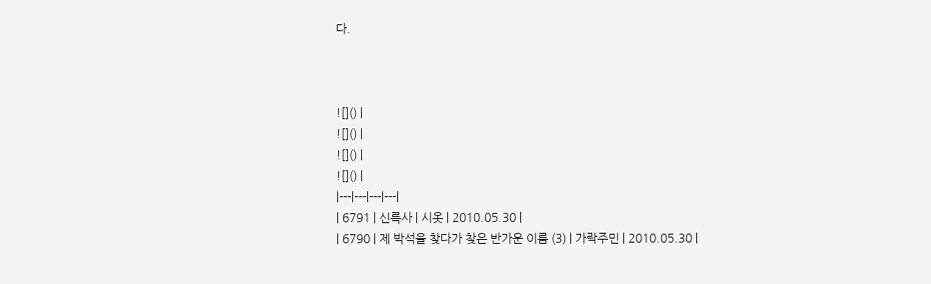다.



![]() |
![]() |
![]() |
![]() |
|---|---|---|---|
| 6791 | 신륵사 | 시옷 | 2010.05.30 |
| 6790 | 제 박석을 찾다가 찾은 반가운 이름 (3) | 가락주민 | 2010.05.30 |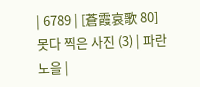| 6789 | [蒼霞哀歌 80] 못다 찍은 사진 (3) | 파란노을 |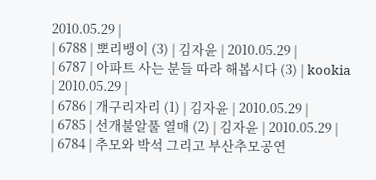2010.05.29 |
| 6788 | 뽀리뱅이 (3) | 김자윤 | 2010.05.29 |
| 6787 | 아파트 사는 분들 따라 해봅시다 (3) | kookia | 2010.05.29 |
| 6786 | 개구리자리 (1) | 김자윤 | 2010.05.29 |
| 6785 | 선개불알풀 열매 (2) | 김자윤 | 2010.05.29 |
| 6784 | 추모와 박석 그리고 부산추모공연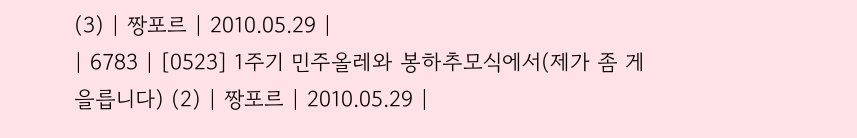(3) | 짱포르 | 2010.05.29 |
| 6783 | [0523] 1주기 민주올레와 봉하추모식에서(제가 좀 게을릅니다) (2) | 짱포르 | 2010.05.29 |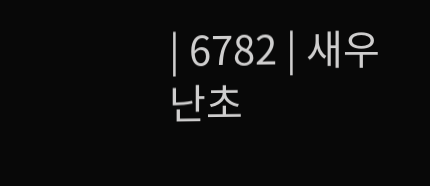| 6782 | 새우난초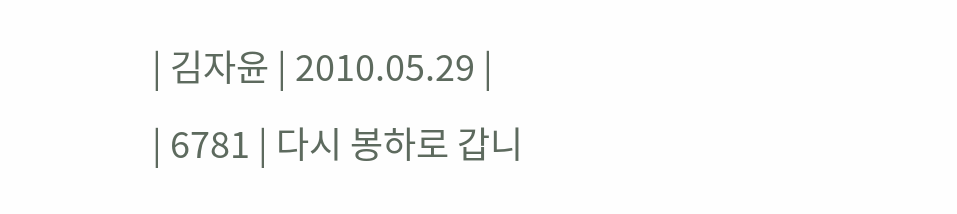| 김자윤 | 2010.05.29 |
| 6781 | 다시 봉하로 갑니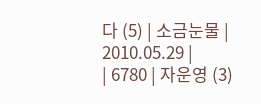다 (5) | 소금눈물 | 2010.05.29 |
| 6780 | 자운영 (3)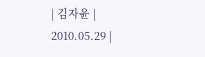| 김자윤 | 2010.05.29 |